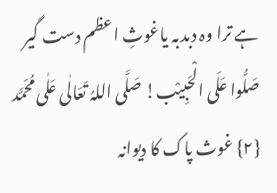ہے ترا وہ دبدبہ یاغوثِ اعظم دست گیر
صَلُّوا عَلَی الْحَبِیْب! صَلَّی اللہُ تَعَالٰی عَلٰی مُحَمَّد
{۲} غوث پاک کا دیوانہ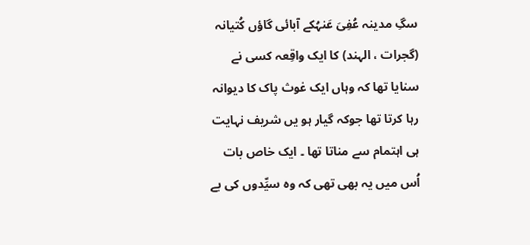سگِ مدینہ عُفِیَ عَنہُکے آبائی گاؤں کُتیانہ (گجرات ، الہند) کا ایک واقِعہ کسی نے سنایا تھا کہ وہاں ایک غوث پاک کا دیوانہ رہا کرتا تھا جوکہ گیار ہو یں شریف نہایت ہی اہتمام سے مناتا تھا ۔ ایک خاص بات اُس میں یہ بھی تھی کہ وہ سیِّدوں کی بے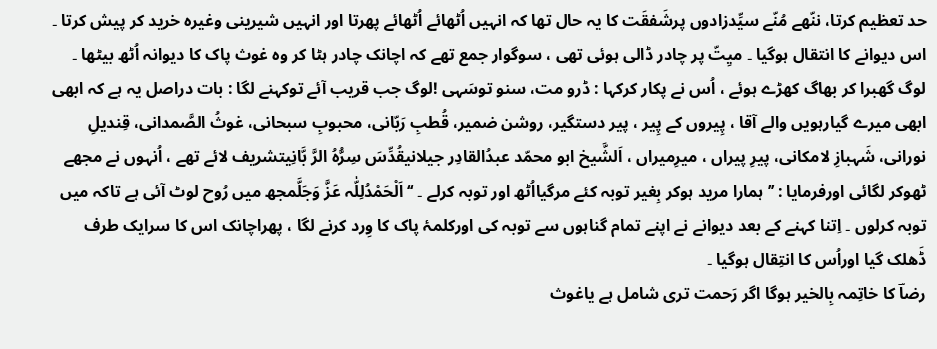حد تعظیم کرتا، ننّھے مُنّے سیِّدزادوں پرشَفقَت کا یہ حال تھا کہ انہیں اُٹھائے اُٹھائے پھرتا اور انہیں شیرینی وغیرہ خرید کر پیش کرتا ۔ اس دیوانے کا انتقال ہوگیا ۔ میِتّ پر چادر ڈالی ہوئی تھی ، سوگوار جمع تھے کہ اچانک چادر ہٹا کر وہ غوث پاک کا دیوانہ اُٹھ بیٹھا ۔ لوگ گھبرا کر بھاگ کھڑے ہوئے ، اُس نے پکار کرکہا : ڈرو مت، سنو توسَہی !لوگ جب قریب آئے توکہنے لگا : بات دراصل یہ ہے کہ ابھی ابھی میرے گیارہویں والے آقا ، پِیروں کے پِیر ، پیر دستگیر، روشن ضمیر، قُطبِ رَبّانی، محبوبِ سبحانی، غوثُ الصَّمدانی، قِندیلِ نورانی، شَہبازِ لامکانی، پیرِ پیراں ، میرِمیراں ، اَلشَّیخ ابو محمّد عبدُالقادِر جیلانیقُدِّسَ سِرُّہُ الرَّ بَّانِیتشریف لائے تھے ، اُنہوں نے مجھے ٹھوکر لگائی اورفرمایا : ’’ ہمارا مرید ہوکر بِغیر توبہ کئے مرگیااُٹھ اور توبہ کرلے ۔ ‘‘ اَلْحَمْدُلِلّٰہ عَزَّ وَجَلَّمجھ میں رُوح لوٹ آئی ہے تاکہ میں توبہ کرلوں ۔ اِتنا کہنے کے بعد دیوانے نے اپنے تمام گناہوں سے توبہ کی اورکلمۂ پاک کا وِرد کرنے لگا ، پھراچانک اس کا سرایک طرف ڈَھلک گیا اوراُس کا انتِقال ہوگیا ۔
رضاؔ کا خاتِمہ بِالخیر ہوگا اگر رَحمت تری شامل ہے یاغوث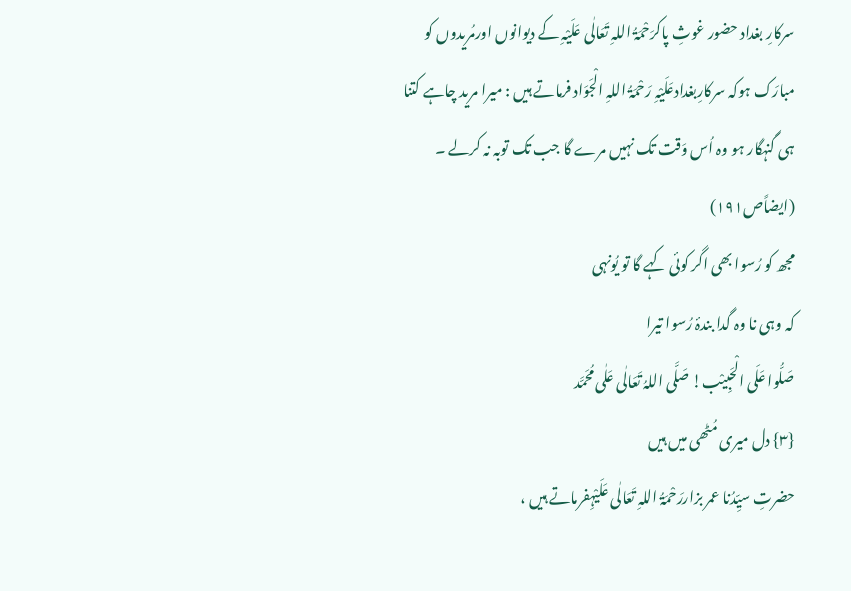سرکارِ بغداد حضور غوثِ پاکرَحْمَۃُ اللہِ تَعَالٰی عَلَیْہِ کے دیوانوں اورمُریدوں کو مبارَک ہوکہ سرکارِبغدادعَلَیْہِ رَحْمَۃُ اللہِ الْجَوَاد فرماتے ہیں : میرا مرید چاہے کتنا ہی گنہگار ہو وہ اُس وَقت تک نہیں مرے گا جب تک توبہ نہ کرلے ۔ (ایضاًص۱۹۱)
مجھ کو رُسوا بھی اگر کوئی کہے گا تو یُونہی
کہ وہی نا وہ گدا بندۂ رُسوا تیرا
صَلُّوا عَلَی الْحَبِیْب! صَلَّی اللہُ تَعَالٰی عَلٰی مُحَمَّد
{۳} دل میری مُٹھی میں ہیں
حضرتِ سیِّدُنا عمر بزاررَحْمَۃُ اللہِ تَعَالٰی عَلَیْہِفرماتے ہیں ،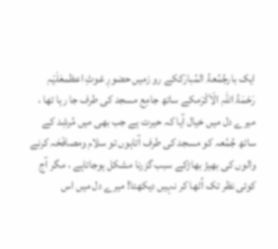ایک بارجُمُعۃُ المُبارَککے رو زمیں حضورِ غوثِ اعظمعَلَیْہِ رَحْمَۃُ اللہِ الْاَکْرَمکے ساتھ جامِع مسجد کی طرف جا رہا تھا ، میرے دل میں خیال آیا کہ حیرت ہے جب بھی میں مُرشِد کے ساتھ جُمُعہ کو مسجد کی طرف آتاہوں تو سلام ومصافَحَہ کرنے والوں کی بھیڑ بھاڑکے سبب گزرنا مشکل ہوجاتاہے ، مگر آج کوئی نظر تک اُٹھا کر نہیں دیکھتا! میرے دل میں اس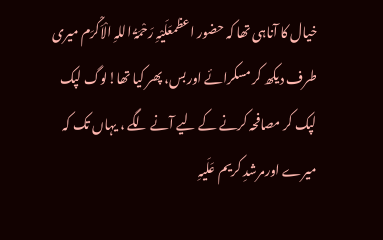خیال کا آناہی تھا کہ حضور اعظمعَلَیْہِ رَحْمَۃُ اللہِ الْاَکْرَم میری طرف دیکھ کر مسکرائے اوربس، پھر کیا تھا!لوگ لپک لپک کر مصافحہ کرنے کے لیے آنے لگے ، یہاں تک کہ میرے اورمرشدِ کریم عَلَیہِ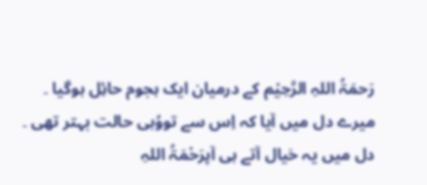رَحمَۃُ اللہِ الرَّحِیْم کے درمیان ایک ہجوم حائِل ہوگیا ۔ میرے دل میں آیا کہ اِس سے تووُہی حالت بہتر تھی ۔ دل میں یہ خیال آتے ہی آپرَحْمَۃُ اللہِ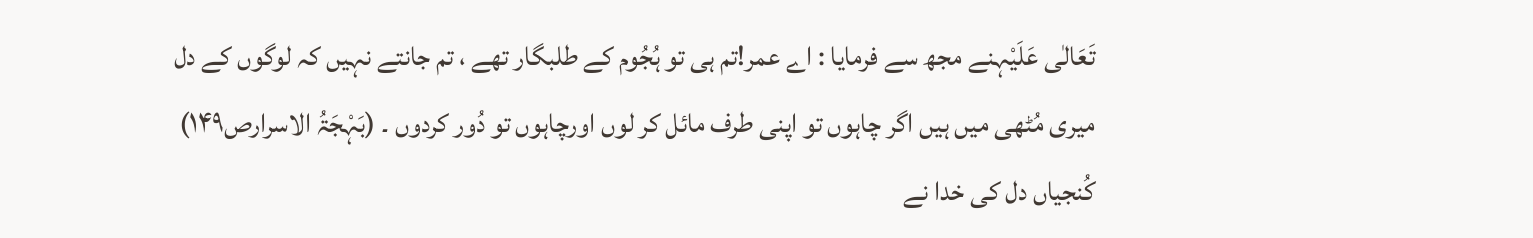تَعَالٰی عَلَیْہنے مجھ سے فرمایا : اے عمر!تم ہی تو ہُجُوم کے طلبگار تھے ، تم جانتے نہیں کہ لوگوں کے دل میری مُٹھی میں ہیں اگر چاہوں تو اپنی طرف مائل کر لوں اورچاہوں تو دُور کردوں ۔ (بَہْجَۃُ الاسرارص۱۴۹)
کُنجیاں دل کی خدا نے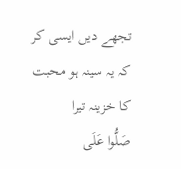تجھے دیں ایسی کر
کہ یہ سینہ ہو محبت کا خزینہ تیرا
صَلُّوا عَلَی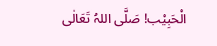الْحَبِیْب! صَلَّی اللہُ تَعَالٰی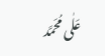عَلٰی مُحَمَّد